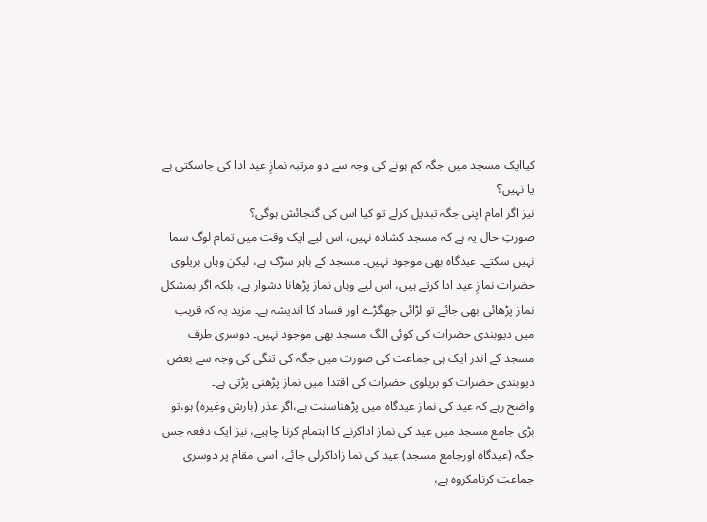کیاایک مسجد میں جگہ کم ہونے کی وجہ سے دو مرتبہ نمازِ عید ادا کی جاسکتی ہے یا نہیں؟
نیز اگر امام اپنی جگہ تبدیل کرلے تو کیا اس کی گنجائش ہوگی؟
صورتِ حال یہ ہے کہ مسجد کشادہ نہیں، اس لیے ایک وقت میں تمام لوگ سما نہیں سکتے۔ عیدگاہ بھی موجود نہیں۔ مسجد کے باہر سڑک ہے، لیکن وہاں بریلوی حضرات نمازِ عید ادا کرتے ہیں، اس لیے وہاں نماز پڑھانا دشوار ہے، بلکہ اگر بمشکل نماز پڑھائی بھی جائے تو لڑائی جھگڑے اور فساد کا اندیشہ ہے۔ مزید یہ کہ قریب میں دیوبندی حضرات کی کوئی الگ مسجد بھی موجود نہیں۔ دوسری طرف مسجد کے اندر ایک ہی جماعت کی صورت میں جگہ کی تنگی کی وجہ سے بعض دیوبندی حضرات کو بریلوی حضرات کی اقتدا میں نماز پڑھنی پڑتی ہے۔
واضح رہے کہ عید کی نماز عیدگاہ میں پڑھناسنت ہے،اگر عذر (بارش وغیرہ) ہو،تو بڑی جامع مسجد میں عید کی نماز اداکرنے کا اہتمام کرنا چاہیے، نیز ایک دفعہ جس جگہ (عیدگاہ اورجامع مسجد) عید کی نما زاداکرلی جائے، اسی مقام پر دوسری جماعت کرنامکروہ ہے،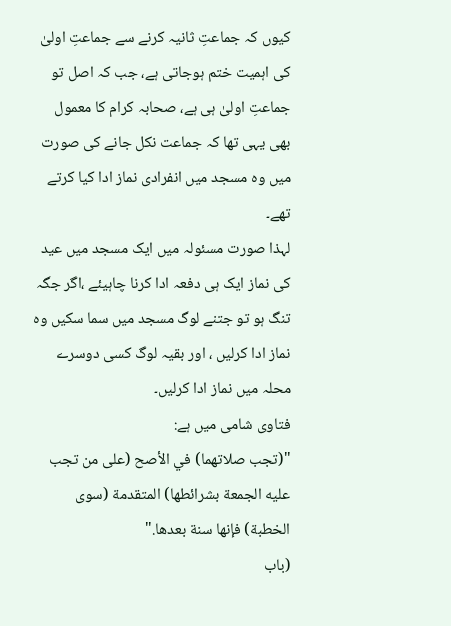کیوں کہ جماعتِ ثانیہ کرنے سے جماعتِ اولیٰ کی اہمیت ختم ہوجاتی ہے، جب کہ اصل تو جماعتِ اولیٰ ہی ہے، صحابہ کرام کا معمول بھی یہی تھا کہ جماعت نکل جانے کی صورت میں وہ مسجد میں انفرادی نماز ادا کیا کرتے تھے۔
لہذا صورت مسئولہ میں ایک مسجد میں عید کی نماز ایک ہی دفعہ ادا کرنا چاہیئے ،اگر جگہ تنگ ہو تو جتنے لوگ مسجد میں سما سکیں وہ نماز ادا کرلیں ، اور بقیہ لوگ کسی دوسرے محلہ میں نماز ادا کرلیں۔
فتاوی شامی میں ہے:
"(تجب صلاتهما) في الأصح (على من تجب عليه الجمعة بشرائطها) المتقدمة (سوى الخطبة) فإنها سنة بعدها."
(باب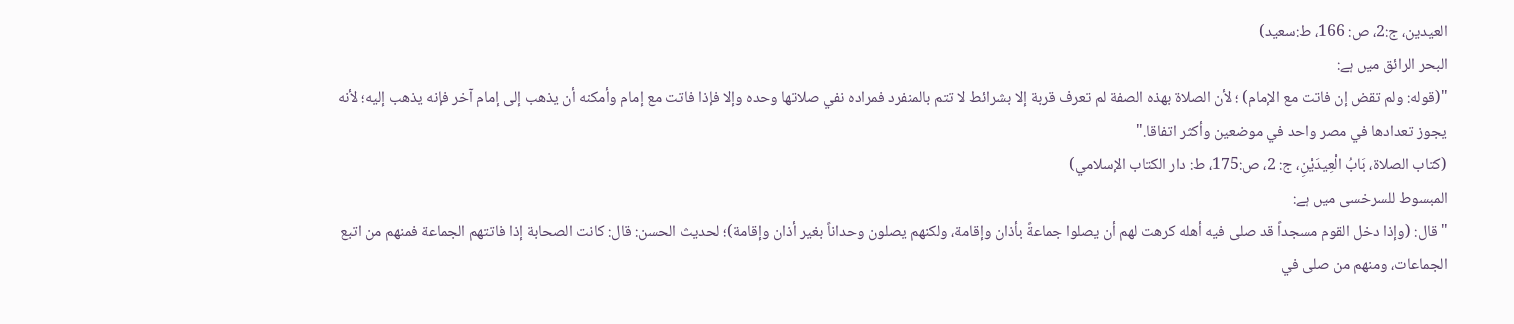العيدين، ج:2، ص: 166، ط:سعید)
البحر الرائق میں ہے:
"(قوله: ولم تقض إن فاتت مع الإمام) ؛ لأن الصلاة بهذه الصفة لم تعرف قربة إلا بشرائط لا تتم بالمنفرد فمراده نفي صلاتها وحده وإلا فإذا فاتت مع إمام وأمكنه أن يذهب إلى إمام آخر فإنه يذهب إليه؛ لأنه يجوز تعدادها في مصر واحد في موضعين وأكثر اتفاقا."
(كتاب الصلاة، بَابُ الْعِيدَيْنِ، ج: 2، ص:175، ط: دار الكتاب الإسلامي)
المبسوط للسرخسی میں ہے:
"قال: (وإذا دخل القوم مسجداً قد صلی فیه أهله کرهت لهم أن یصلوا جماعةً بأذان وإقامة، ولکنهم یصلون وحداناً بغیر أذان وإقامة)؛ لحدیث الحسن: قال: کانت الصحابة إذا فاتتهم الجماعة فمنهم من اتبع الجماعات، ومنهم من صلی في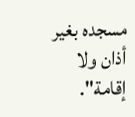مسجده بغیر أذان ولا إقامة".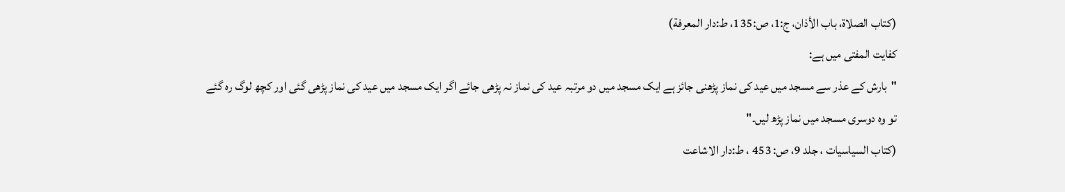(كتاب الصلاة، باب الأذان، ج:1، ص:135، ط:دار المعرفة)
کفایت المفتی میں ہے:
"بارش کے عذر سے مسجد میں عید کی نماز پڑھنی جائز ہے ایک مسجد میں دو مرتبہ عید کی نماز نہ پڑھی جائے اگر ایک مسجد میں عید کی نماز پڑھی گئی اور کچھ لوگ رہ گئے تو وہ دوسری مسجد میں نماز پڑھ لیں۔"
(کتاب السیاسیات ، جلد 9، ص: 453 ، ط:دار الاشاعت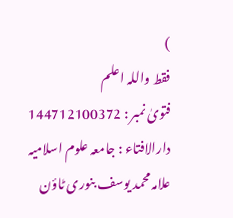)
فقط واللہ اعلم
فتویٰ نمبر : 144712100372
دارالافتاء : جامعہ علوم اسلامیہ علامہ محمد یوسف بنوری ٹاؤن